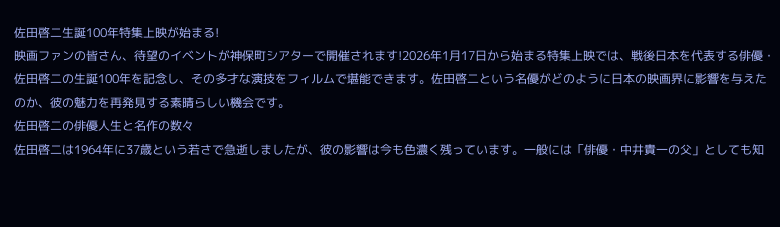佐田啓二生誕100年特集上映が始まる!
映画ファンの皆さん、待望のイベントが神保町シアターで開催されます!2026年1月17日から始まる特集上映では、戦後日本を代表する俳優・佐田啓二の生誕100年を記念し、その多才な演技をフィルムで堪能できます。佐田啓二という名優がどのように日本の映画界に影響を与えたのか、彼の魅力を再発見する素晴らしい機会です。
佐田啓二の俳優人生と名作の数々
佐田啓二は1964年に37歳という若さで急逝しましたが、彼の影響は今も色濃く残っています。一般には「俳優・中井貴一の父」としても知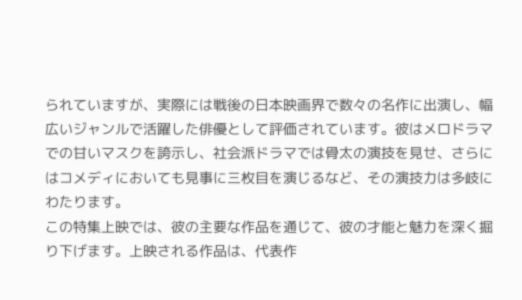られていますが、実際には戦後の日本映画界で数々の名作に出演し、幅広いジャンルで活躍した俳優として評価されています。彼はメロドラマでの甘いマスクを誇示し、社会派ドラマでは骨太の演技を見せ、さらにはコメディにおいても見事に三枚目を演じるなど、その演技力は多岐にわたります。
この特集上映では、彼の主要な作品を通じて、彼の才能と魅力を深く掘り下げます。上映される作品は、代表作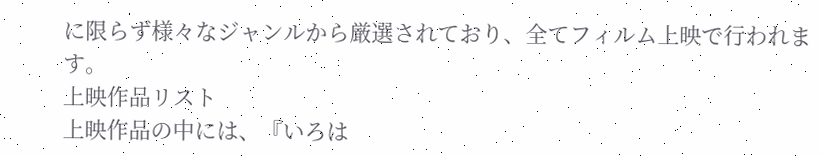に限らず様々なジャンルから厳選されており、全てフィルム上映で行われます。
上映作品リスト
上映作品の中には、『いろは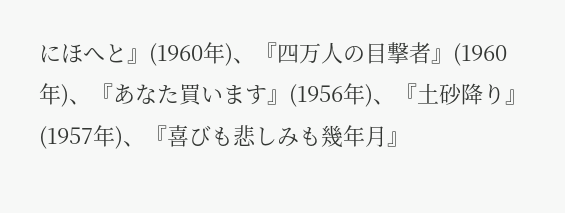にほへと』(1960年)、『四万人の目撃者』(1960年)、『あなた買います』(1956年)、『土砂降り』(1957年)、『喜びも悲しみも幾年月』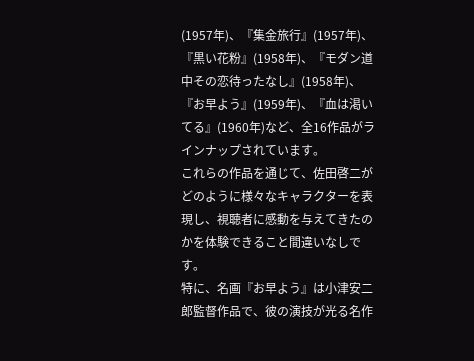(1957年)、『集金旅行』(1957年)、『黒い花粉』(1958年)、『モダン道中その恋待ったなし』(1958年)、『お早よう』(1959年)、『血は渇いてる』(1960年)など、全16作品がラインナップされています。
これらの作品を通じて、佐田啓二がどのように様々なキャラクターを表現し、視聴者に感動を与えてきたのかを体験できること間違いなしです。
特に、名画『お早よう』は小津安二郎監督作品で、彼の演技が光る名作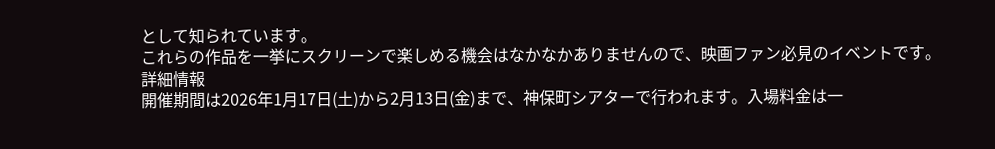として知られています。
これらの作品を一挙にスクリーンで楽しめる機会はなかなかありませんので、映画ファン必見のイベントです。
詳細情報
開催期間は2026年1月17日(土)から2月13日(金)まで、神保町シアターで行われます。入場料金は一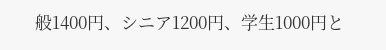般1400円、シニア1200円、学生1000円と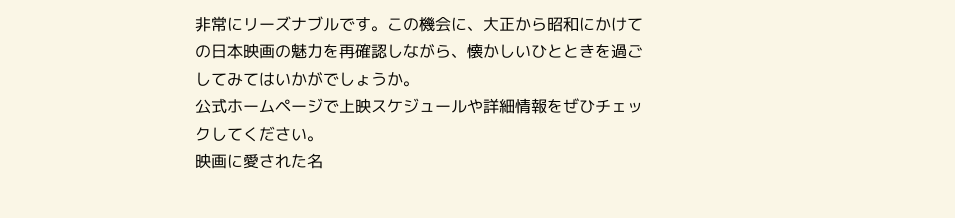非常にリーズナブルです。この機会に、大正から昭和にかけての日本映画の魅力を再確認しながら、懐かしいひとときを過ごしてみてはいかがでしょうか。
公式ホームページで上映スケジュールや詳細情報をぜひチェックしてください。
映画に愛された名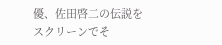優、佐田啓二の伝説をスクリーンでそ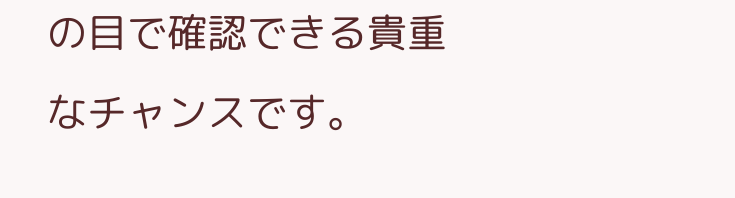の目で確認できる貴重なチャンスです。